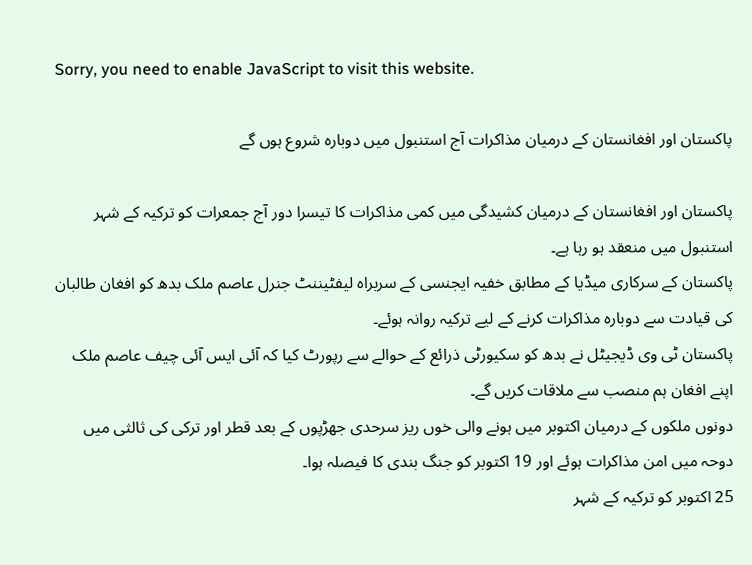Sorry, you need to enable JavaScript to visit this website.

پاکستان اور افغانستان کے درمیان مذاکرات آج استنبول میں دوبارہ شروع ہوں گے

پاکستان اور افغانستان کے درمیان کشیدگی میں کمی مذاکرات کا تیسرا دور آج جمعرات کو ترکیہ کے شہر استنبول میں منعقد ہو رہا ہے۔
پاکستان کے سرکاری میڈیا کے مطابق خفیہ ایجنسی کے سربراہ لیفٹیننٹ جنرل عاصم ملک بدھ کو افغان طالبان کی قیادت سے دوبارہ مذاکرات کرنے کے لیے ترکیہ روانہ ہوئے۔
پاکستان ٹی وی ڈیجیٹل نے بدھ کو سکیورٹی ذرائع کے حوالے سے رپورٹ کیا کہ آئی ایس آئی چیف عاصم ملک اپنے افغان ہم منصب سے ملاقات کریں گے۔
دونوں ملکوں کے درمیان اکتوبر میں ہونے والی خوں ریز سرحدی جھڑپوں کے بعد قطر اور ترکی کی ثالثی میں دوحہ میں امن مذاکرات ہوئے اور 19 اکتوبر کو جنگ بندی کا فیصلہ ہوا۔
25 اکتوبر کو ترکیہ کے شہر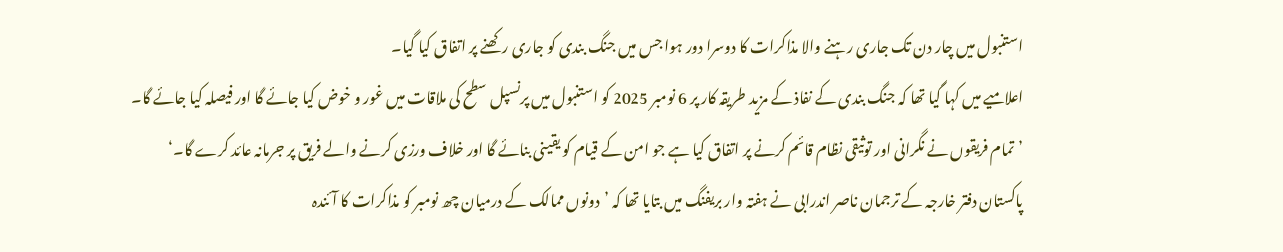استنبول میں چار دن تک جاری رہنے والا مذاکرات کا دوسرا دور ہوا جس میں جنگ بندی کو جاری رکھنے پر اتفاق کیا گیا۔
اعلامیے میں کہا گیا تھا کہ جنگ بندی کے نفاذ کے مزید طریقہ کار پر 6 نومبر 2025 کو استنبول میں پرنسپل سطح کی ملاقات میں غور و خوض کیا جائے گا اور فیصلہ کیا جائے گا۔
’تمام فریقوں نے نگرانی اور توثیقی نظام قائم کرنے پر اتفاق کیا ہے جو امن کے قیام کو یقینی بنائے گا اور خلاف ورزی کرنے والے فریق پر جرمانہ عائد کرے گا۔‘
پاکستان دفتر خارجہ کے ترجمان ناصر اندرابی نے ہفتہ وار بریفنگ میں بتایا تھا کہ ’دونوں ممالک کے درمیان چھ نومبر کو مذاکرات کا آئندہ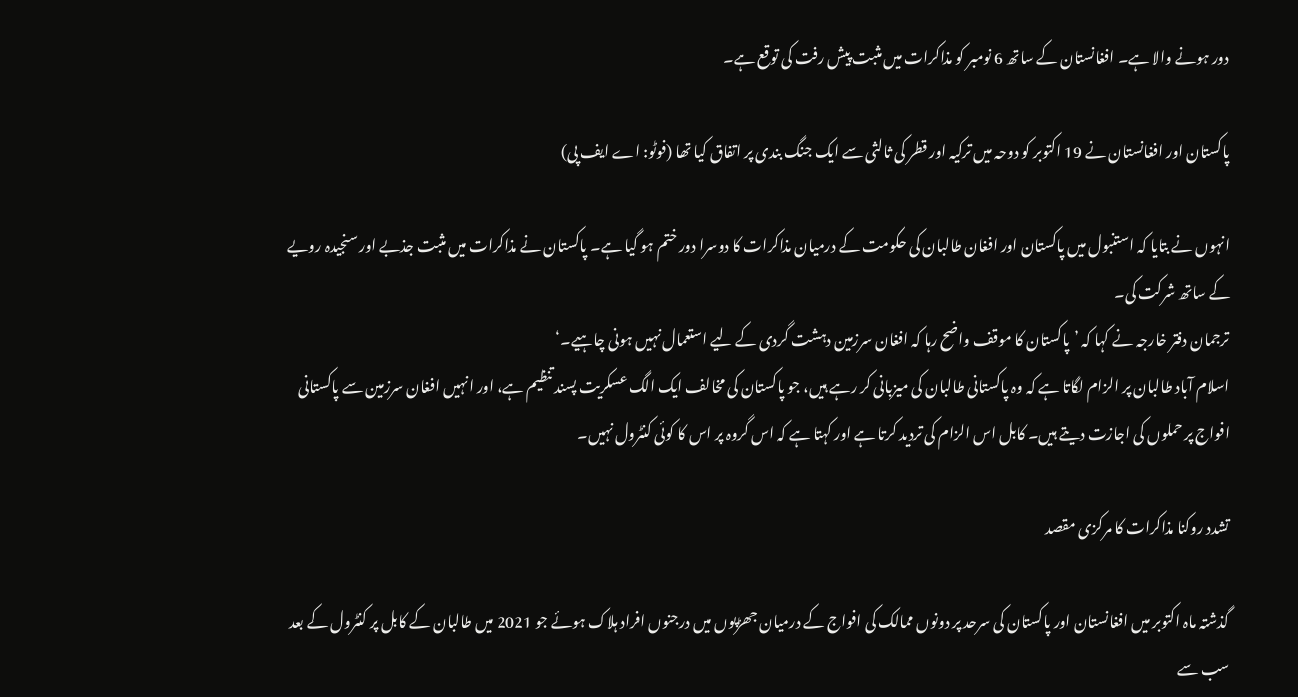دور ہونے والا ہے۔ افغانستان کے ساتھ 6 نومبر کو مذاکرات میں مثبت پیش رفت کی توقع ہے۔

پاکستان اور افغانستان نے 19 اکتوبر کو دوحہ میں ترکیہ اور قطر کی ثالثی سے ایک جنگ بندی پر اتفاق کیا تھا (فوٹو: اے ایف پی)

انہوں نے بتایا کہ استنبول میں پاکستان اور افغان طالبان کی حکومت کے درمیان مذاکرات کا دوسرا دور ختم ہو گیا ہے۔ پاکستان نے مذاکرات میں مثبت جذبے اور سنجیدہ رویے کے ساتھ شرکت کی۔
ترجمان دفتر خارجہ نے کہا کہ ’پاکستان کا موقف واضح رہا کہ افغان سرزمین دہشت گردی کے لیے استعمال نہیں ہونی چاہیے۔‘
اسلام آباد طالبان پر الزام لگاتا ہے کہ وہ پاکستانی طالبان کی میزبانی کر رہے ہیں، جو پاکستان کی مخالف ایک الگ عسکریت پسند تنظیم ہے، اور انہیں افغان سرزمین سے پاکستانی افواج پر حملوں کی اجازت دیتے ہیں۔ کابل اس الزام کی تردید کرتا ہے اور کہتا ہے کہ اس گروہ پر اس کا کوئی کنٹرول نہیں۔

تشدد روکنا مذاکرات کا مرکزی مقصد

گذشتہ ماہ اکتوبر میں افغانستان اور پاکستان کی سرحد پر دونوں ممالک کی افواج کے درمیان جھڑپوں میں درجنوں افراد ہلاک ہوئے جو 2021 میں طالبان کے کابل پر کنٹرول کے بعد سب سے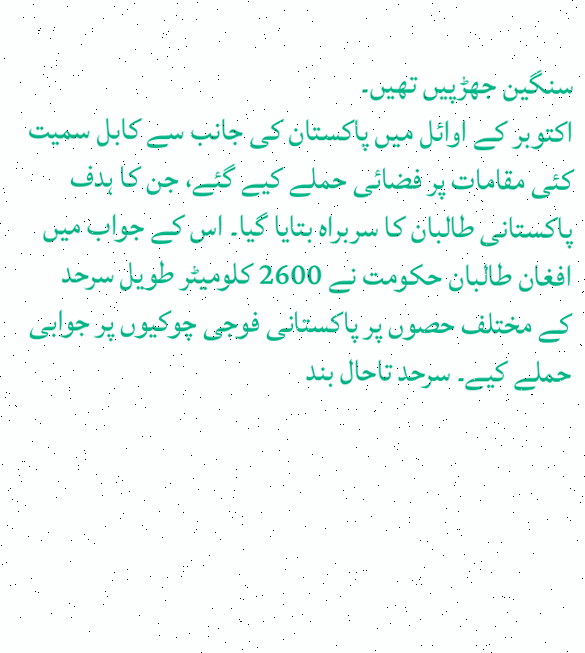سنگین جھڑپیں تھیں۔
اکتوبر کے اوائل میں پاکستان کی جانب سے کابل سمیت کئی مقامات پر فضائی حملے کیے گئے، جن کا ہدف پاکستانی طالبان کا سربراہ بتایا گیا۔ اس کے جواب میں افغان طالبان حکومت نے 2600 کلومیٹر طویل سرحد کے مختلف حصوں پر پاکستانی فوجی چوکیوں پر جوابی حملے کیے۔ سرحد تاحال بند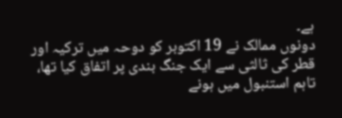ہے۔
دونوں ممالک نے 19 اکتوبر کو دوحہ میں ترکیہ اور قطر کی ثالثی سے ایک جنگ بندی پر اتفاق کیا تھا، تاہم استنبول میں ہونے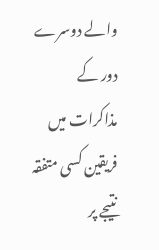والے دوسرے دور کے مذاکرات میں فریقین کسی متفقہ نتیجے پر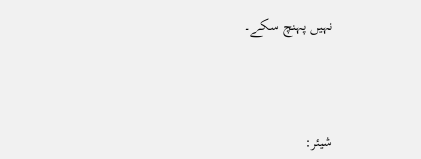نہیں پہنچ سکے۔



شیئر: